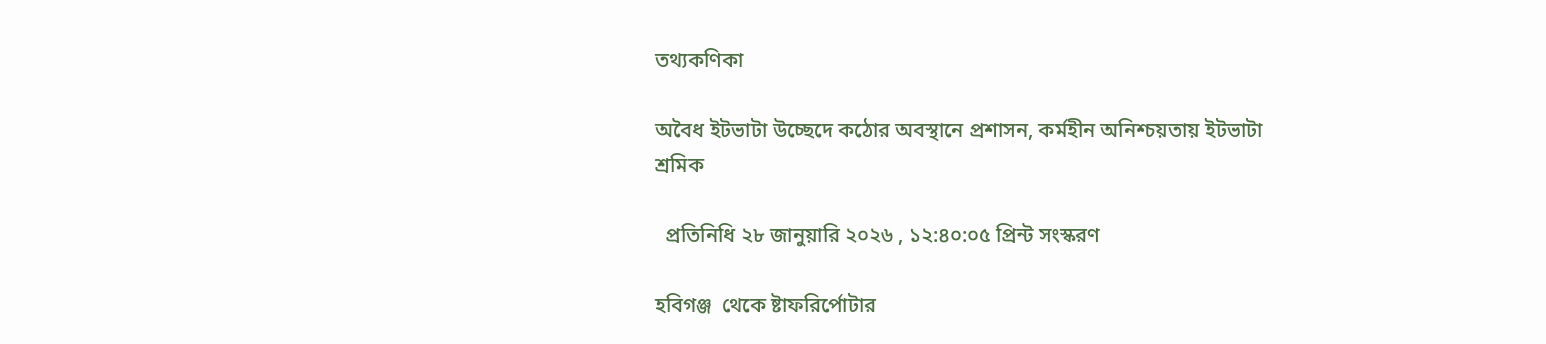তথ্যকণিকা

অবৈধ ইটভাটা উচ্ছেদে কঠোর অবস্থানে প্রশাসন‌, কর্মহীন অনিশ্চয়তায় ইটভাটা শ্রমিক

  প্রতিনিধি ২৮ জানুয়ারি ২০২৬ , ১২:৪০:০৫ প্রিন্ট সংস্করণ

হবিগঞ্জ  থেকে ষ্টাফরির্পোটার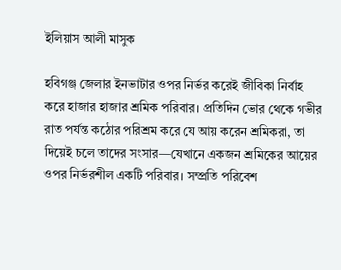ইলিয়াস আলী মাসুক

হবিগঞ্জ জেলার ইনভাটার ওপর নির্ভর করেই জীবিকা নির্বাহ করে হাজার হাজার শ্রমিক পরিবার। প্রতিদিন ভোর থেকে গভীর রাত পর্যন্ত কঠোর পরিশ্রম করে যে আয় করেন শ্রমিকরা, তা দিয়েই চলে তাদের সংসার—যেখানে একজন শ্রমিকের আয়ের ওপর নির্ভরশীল একটি পরিবার। সম্প্রতি পরিবেশ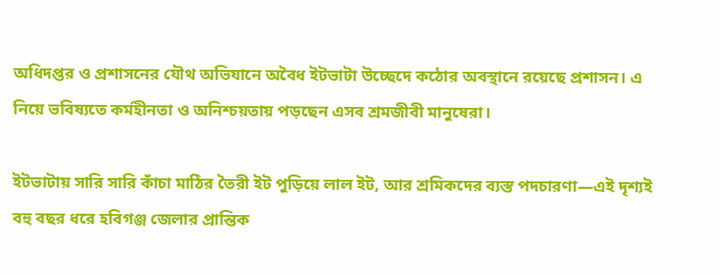অধিদপ্তর ও প্রশাসনের যৌথ অভিযানে অবৈধ ইটভাটা উচ্ছেদে কঠোর অবস্থানে রয়েছে প্রশাসন। এ নিয়ে ভবিষ্যতে কর্মহীনতা ও অনিশ্চয়তায় পড়ছেন এসব শ্রমজীবী মানুষেরা।

ইটভাটায় সারি সারি কাঁচা মাঠির তৈরী ইট পুড়িয়ে লাল ইট, আর শ্রমিকদের ব্যস্ত পদচারণা—এই দৃশ্যই বহু বছর ধরে হবিগঞ্জ জেলার প্রান্তিক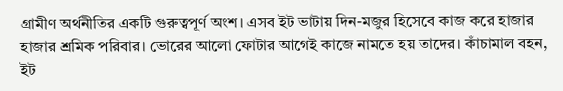গ্রামীণ অর্থনীতির একটি গুরুত্বপূর্ণ অংশ। এসব ইট ভাটায় দিন-মজুর হিসেবে কাজ করে হাজার হাজার শ্রমিক পরিবার। ভোরের আলো ফোটার আগেই কাজে নামতে হয় তাদের। কাঁচামাল বহন, ইট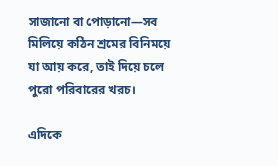সাজানো বা পোড়ানো—সব মিলিয়ে কঠিন শ্রমের বিনিময়ে যা আয় করে, তাই দিয়ে চলে পুরো পরিবারের খরচ।

এদিকে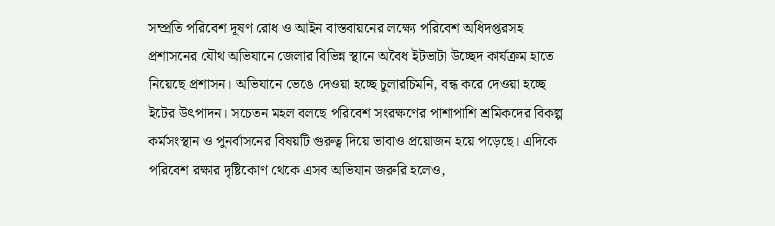সম্প্রতি পরিবেশ দূষণ রোধ ও আইন বাস্তবায়নের লক্ষ্যে পরিবেশ অধিদপ্তরসহ প্রশাসনের যৌথ অভিযানে জেলার বিভিন্ন স্থানে অবৈধ ইটভাটা উচ্ছেদ কার্যক্রম হাতে নিয়েছে প্রশাসন। অভিযানে ভেঙে দেওয়া হচ্ছে চুলারচিমনি, বন্ধ করে দেওয়া হচ্ছে ইটের উৎপাদন। সচেতন মহল বলছে পরিবেশ সংরক্ষণের পাশাপাশি শ্রমিকদের বিকল্প কর্মসংস্থান ও পুনর্বাসনের বিষয়টি গুরুত্ব দিয়ে ভাবাও প্রয়োজন হয়ে পড়েছে। এদিকে পরিবেশ রক্ষার দৃষ্টিকোণ থেকে এসব অভিযান জরুরি হলেও,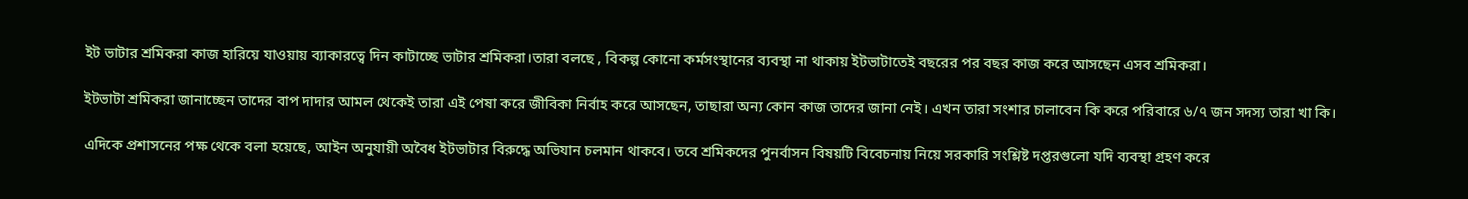ইট ভাটার শ্রমিকরা কাজ হারিয়ে যাওয়ায় ব্যাকারত্বে দিন কাটাচ্ছে ভাটার শ্রমিকরা।তারা বলছে , বিকল্প কোনো কর্মসংস্থানের ব্যবস্থা না থাকায় ইটভাটাতেই বছরের পর বছর কাজ করে আসছেন এসব শ্রমিকরা।

ইটভাটা শ্রমিকরা জানাচ্ছেন তাদের বাপ দাদার আমল থেকেই তারা এই পেষা করে জীবিকা নির্বাহ করে আসছেন, তাছারা অন্য কোন কাজ তাদের জানা নেই। এখন তারা সংশার চালাবেন কি করে পরিবারে ৬/৭ জন সদস্য তারা খা কি।

এদিকে প্রশাসনের পক্ষ থেকে বলা হয়েছে, আইন অনুযায়ী অবৈধ ইটভাটার বিরুদ্ধে অভিযান চলমান থাকবে। তবে শ্রমিকদের পুনর্বাসন বিষয়টি বিবেচনায় নিয়ে সরকারি সংশ্লিষ্ট দপ্তরগুলো যদি ব্যবস্থা গ্রহণ করে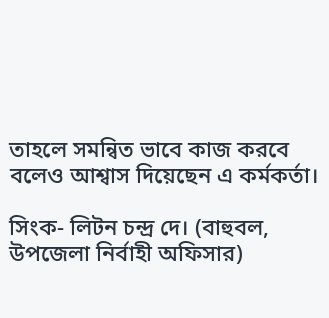তাহলে সমন্বিত ভাবে কাজ করবে বলেও আশ্বাস দিয়েছেন এ কর্মকর্তা।

সিংক- লিটন চন্দ্র দে। (বাহুবল, উপজেলা নির্বাহী অফিসার)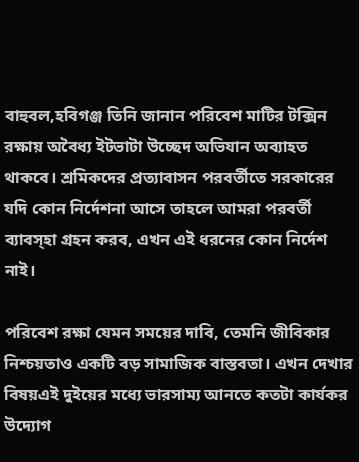বাহুবল,হবিগঞ্জ তিনি জানান পরিবেশ মাটির টক্সিন রক্ষায় অবৈধ্য ইটভাটা উচ্ছেদ অভিযান অব্যাহত থাকবে। শ্রমিকদের প্রত্যাবাসন পরবর্তীতে সরকারের যদি কোন নির্দেশনা আসে তাহলে আমরা পরবর্তী ব্যাবস্হা গ্রহন করব, এখন এই ধরনের কোন নির্দেশ নাই।

পরিবেশ রক্ষা যেমন সময়ের দাবি, তেমনি জীবিকার নিশ্চয়তাও একটি বড় সামাজিক বাস্তবতা। এখন দেখার বিষয়এই দুইয়ের মধ্যে ভারসাম্য আনতে কতটা কার্যকর উদ্যোগ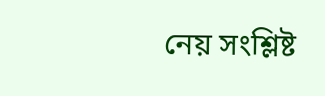নেয় সংশ্লিষ্ট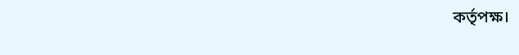কর্তৃপক্ষ।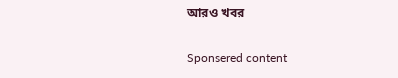আরও খবর

Sponsered content